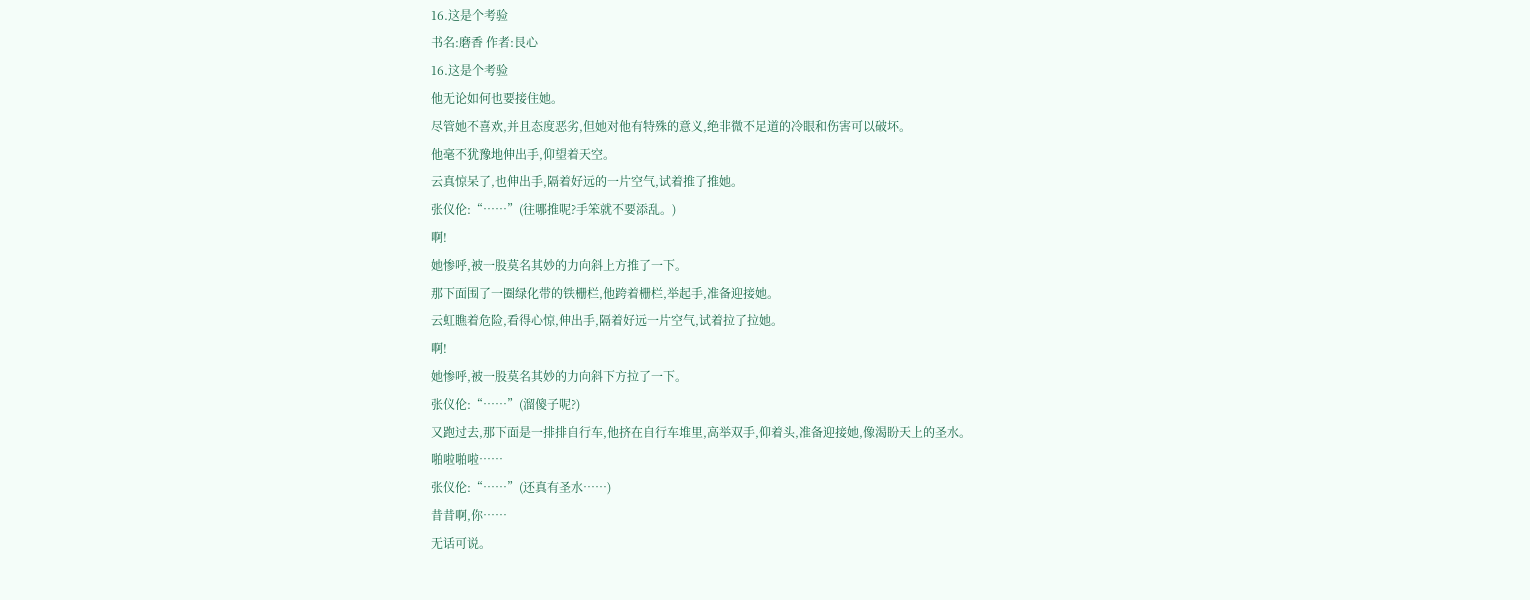16.这是个考验
书名:磨香 作者:艮心
16.这是个考验
他无论如何也要接住她。
尽管她不喜欢,并且态度恶劣,但她对他有特殊的意义,绝非微不足道的冷眼和伤害可以破坏。
他毫不犹豫地伸出手,仰望着天空。
云真惊呆了,也伸出手,隔着好远的一片空气,试着推了推她。
张仪伦:“……”(往哪推呢?手笨就不要添乱。)
啊!
她惨呼,被一股莫名其妙的力向斜上方推了一下。
那下面围了一圈绿化带的铁栅栏,他跨着栅栏,举起手,准备迎接她。
云虹瞧着危险,看得心惊,伸出手,隔着好远一片空气,试着拉了拉她。
啊!
她惨呼,被一股莫名其妙的力向斜下方拉了一下。
张仪伦:“……”(溜傻子呢?)
又跑过去,那下面是一排排自行车,他挤在自行车堆里,高举双手,仰着头,准备迎接她,像渴盼天上的圣水。
啪啦啪啦……
张仪伦:“……”(还真有圣水……)
昔昔啊,你……
无话可说。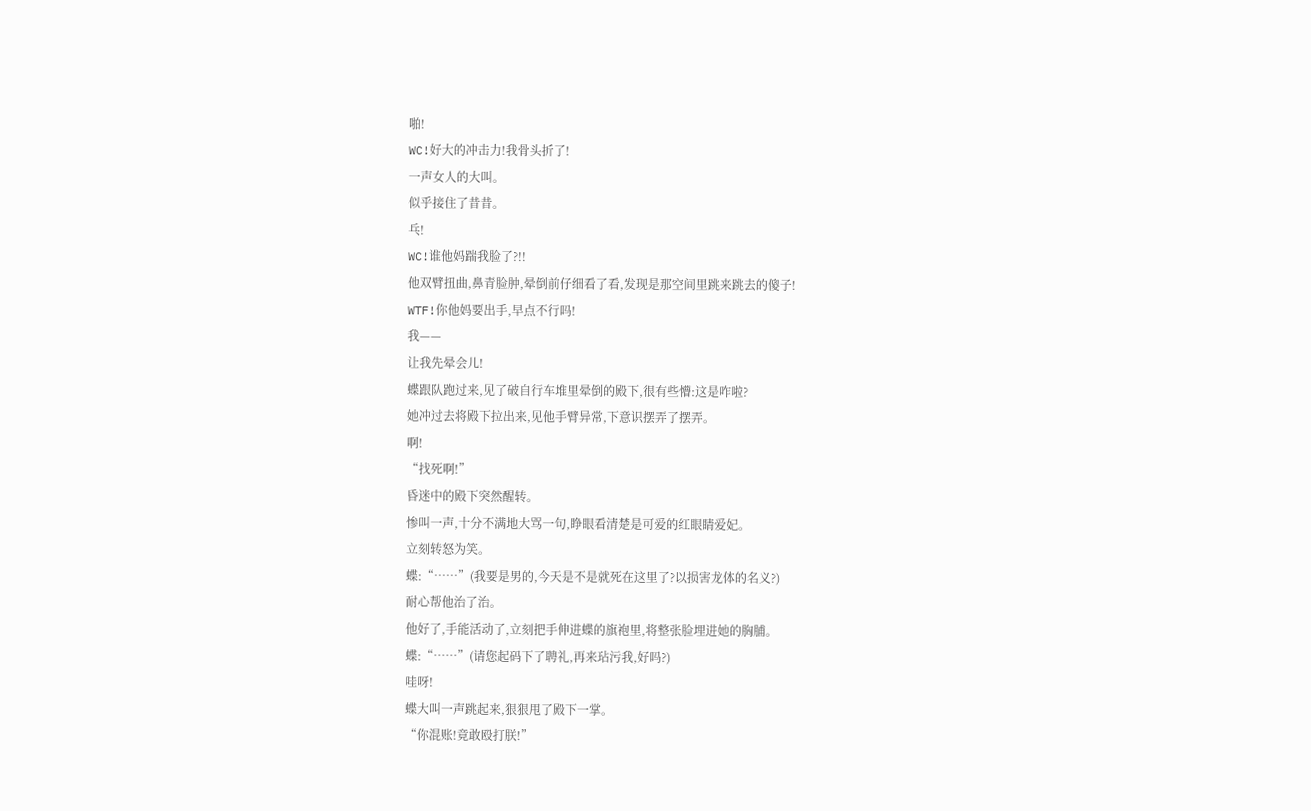啪!
WC!好大的冲击力!我骨头折了!
一声女人的大叫。
似乎接住了昔昔。
乓!
WC!谁他妈踹我脸了?!!
他双臂扭曲,鼻青脸肿,晕倒前仔细看了看,发现是那空间里跳来跳去的傻子!
WTF!你他妈要出手,早点不行吗!
我——
让我先晕会儿!
蝶跟队跑过来,见了破自行车堆里晕倒的殿下,很有些懵:这是咋啦?
她冲过去将殿下拉出来,见他手臂异常,下意识摆弄了摆弄。
啊!
“找死啊!”
昏迷中的殿下突然醒转。
惨叫一声,十分不满地大骂一句,睁眼看清楚是可爱的红眼睛爱妃。
立刻转怒为笑。
蝶:“……”(我要是男的,今天是不是就死在这里了?以损害龙体的名义?)
耐心帮他治了治。
他好了,手能活动了,立刻把手伸进蝶的旗袍里,将整张脸埋进她的胸脯。
蝶:“……”(请您起码下了聘礼,再来玷污我,好吗?)
哇呀!
蝶大叫一声跳起来,狠狠甩了殿下一掌。
“你混账!竟敢殴打朕!”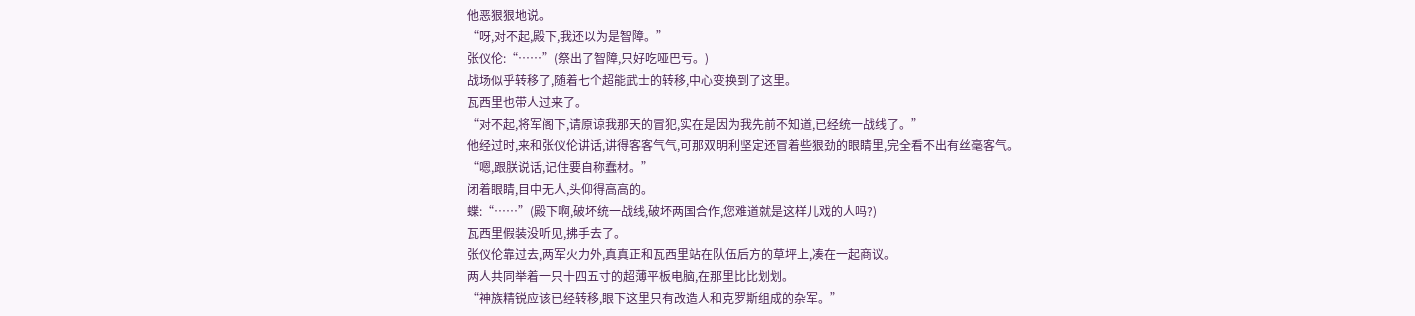他恶狠狠地说。
“呀,对不起,殿下,我还以为是智障。”
张仪伦:“……”(祭出了智障,只好吃哑巴亏。)
战场似乎转移了,随着七个超能武士的转移,中心变换到了这里。
瓦西里也带人过来了。
“对不起,将军阁下,请原谅我那天的冒犯,实在是因为我先前不知道,已经统一战线了。”
他经过时,来和张仪伦讲话,讲得客客气气,可那双明利坚定还冒着些狠劲的眼睛里,完全看不出有丝毫客气。
“嗯,跟朕说话,记住要自称蠢材。”
闭着眼睛,目中无人,头仰得高高的。
蝶:“……”(殿下啊,破坏统一战线,破坏两国合作,您难道就是这样儿戏的人吗?)
瓦西里假装没听见,拂手去了。
张仪伦靠过去,两军火力外,真真正和瓦西里站在队伍后方的草坪上,凑在一起商议。
两人共同举着一只十四五寸的超薄平板电脑,在那里比比划划。
“神族精锐应该已经转移,眼下这里只有改造人和克罗斯组成的杂军。”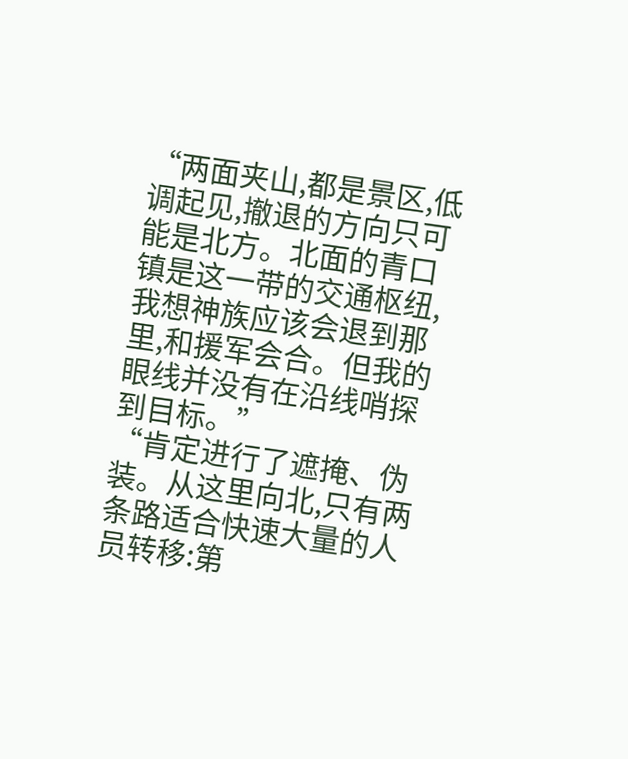“两面夹山,都是景区,低调起见,撤退的方向只可能是北方。北面的青口镇是这一带的交通枢纽,我想神族应该会退到那里,和援军会合。但我的眼线并没有在沿线哨探到目标。”
“肯定进行了遮掩、伪装。从这里向北,只有两条路适合快速大量的人员转移:第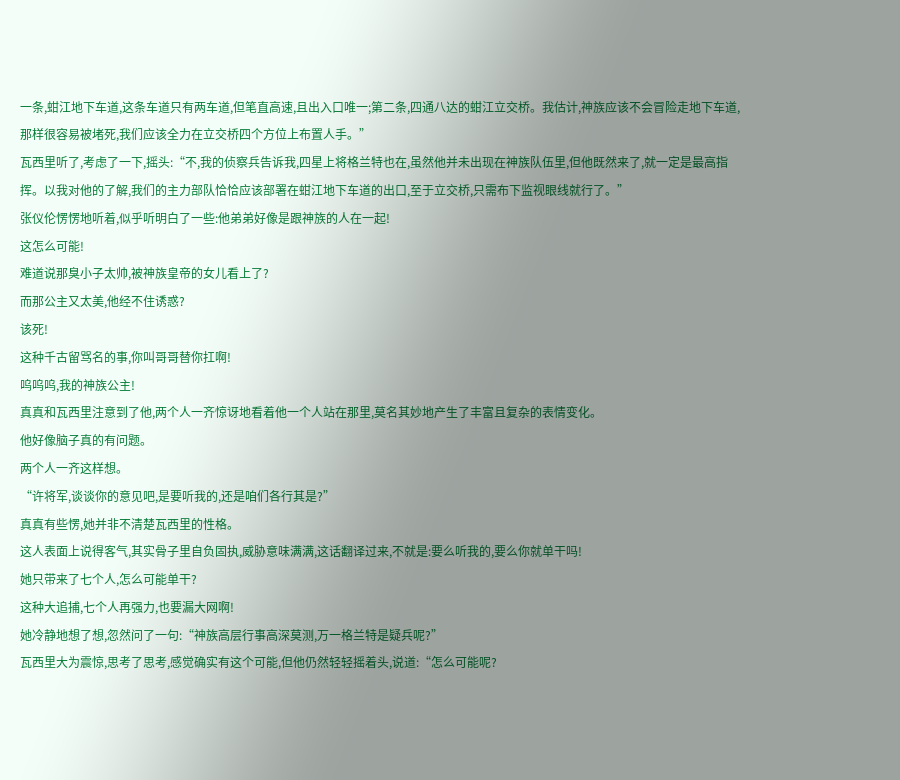一条,蚶江地下车道,这条车道只有两车道,但笔直高速,且出入口唯一;第二条,四通八达的蚶江立交桥。我估计,神族应该不会冒险走地下车道,那样很容易被堵死,我们应该全力在立交桥四个方位上布置人手。”
瓦西里听了,考虑了一下,摇头:“不,我的侦察兵告诉我,四星上将格兰特也在,虽然他并未出现在神族队伍里,但他既然来了,就一定是最高指挥。以我对他的了解,我们的主力部队恰恰应该部署在蚶江地下车道的出口,至于立交桥,只需布下监视眼线就行了。”
张仪伦愣愣地听着,似乎听明白了一些:他弟弟好像是跟神族的人在一起!
这怎么可能!
难道说那臭小子太帅,被神族皇帝的女儿看上了?
而那公主又太美,他经不住诱惑?
该死!
这种千古留骂名的事,你叫哥哥替你扛啊!
呜呜呜,我的神族公主!
真真和瓦西里注意到了他,两个人一齐惊讶地看着他一个人站在那里,莫名其妙地产生了丰富且复杂的表情变化。
他好像脑子真的有问题。
两个人一齐这样想。
“许将军,谈谈你的意见吧,是要听我的,还是咱们各行其是?”
真真有些愣,她并非不清楚瓦西里的性格。
这人表面上说得客气,其实骨子里自负固执,威胁意味满满,这话翻译过来,不就是:要么听我的,要么你就单干吗!
她只带来了七个人,怎么可能单干?
这种大追捕,七个人再强力,也要漏大网啊!
她冷静地想了想,忽然问了一句:“神族高层行事高深莫测,万一格兰特是疑兵呢?”
瓦西里大为震惊,思考了思考,感觉确实有这个可能,但他仍然轻轻摇着头,说道:“怎么可能呢?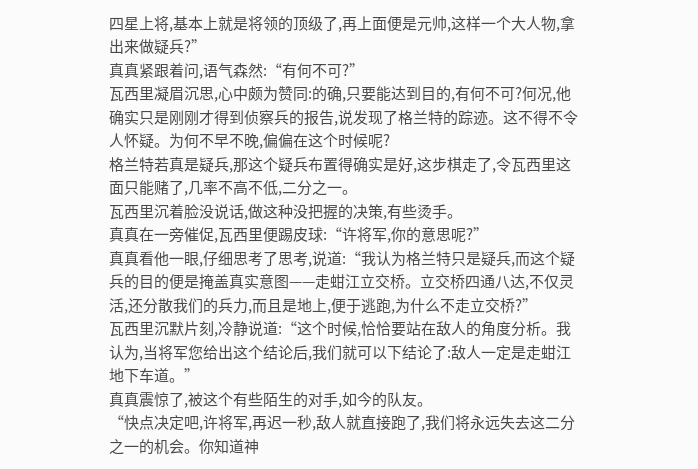四星上将,基本上就是将领的顶级了,再上面便是元帅,这样一个大人物,拿出来做疑兵?”
真真紧跟着问,语气森然:“有何不可?”
瓦西里凝眉沉思,心中颇为赞同:的确,只要能达到目的,有何不可?何况,他确实只是刚刚才得到侦察兵的报告,说发现了格兰特的踪迹。这不得不令人怀疑。为何不早不晚,偏偏在这个时候呢?
格兰特若真是疑兵,那这个疑兵布置得确实是好,这步棋走了,令瓦西里这面只能赌了,几率不高不低,二分之一。
瓦西里沉着脸没说话,做这种没把握的决策,有些烫手。
真真在一旁催促,瓦西里便踢皮球:“许将军,你的意思呢?”
真真看他一眼,仔细思考了思考,说道:“我认为格兰特只是疑兵,而这个疑兵的目的便是掩盖真实意图——走蚶江立交桥。立交桥四通八达,不仅灵活,还分散我们的兵力,而且是地上,便于逃跑,为什么不走立交桥?”
瓦西里沉默片刻,冷静说道:“这个时候,恰恰要站在敌人的角度分析。我认为,当将军您给出这个结论后,我们就可以下结论了:敌人一定是走蚶江地下车道。”
真真震惊了,被这个有些陌生的对手,如今的队友。
“快点决定吧,许将军,再迟一秒,敌人就直接跑了,我们将永远失去这二分之一的机会。你知道神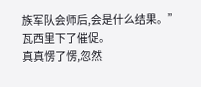族军队会师后,会是什么结果。”
瓦西里下了催促。
真真愣了愣,忽然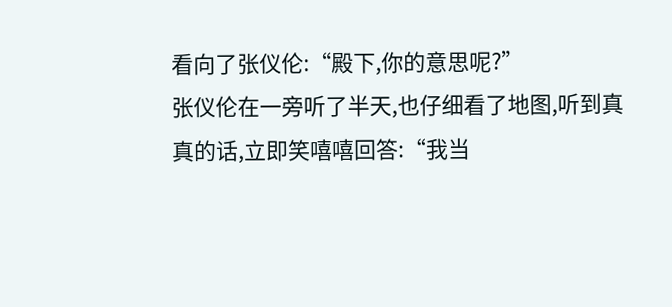看向了张仪伦:“殿下,你的意思呢?”
张仪伦在一旁听了半天,也仔细看了地图,听到真真的话,立即笑嘻嘻回答:“我当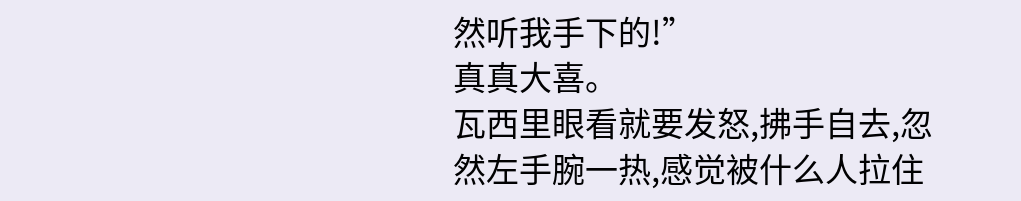然听我手下的!”
真真大喜。
瓦西里眼看就要发怒,拂手自去,忽然左手腕一热,感觉被什么人拉住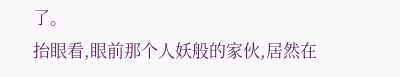了。
抬眼看,眼前那个人妖般的家伙,居然在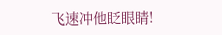飞速冲他眨眼睛!